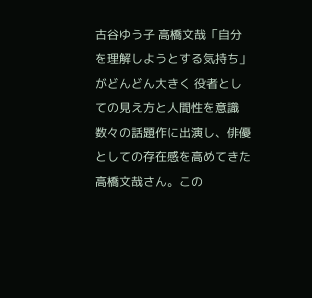古谷ゆう子 高橋文哉「自分を理解しようとする気持ち」がどんどん大きく 役者としての見え方と人間性を意識 数々の話題作に出演し、俳優としての存在感を高めてきた高橋文哉さん。この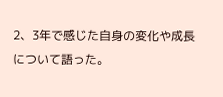2、3年で感じた自身の変化や成長について語った。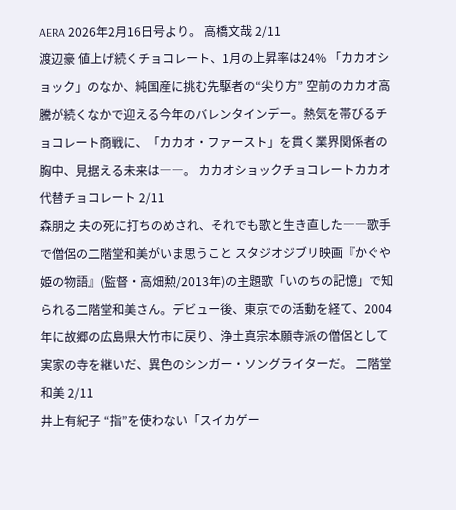AERA 2026年2月16日号より。 高橋文哉 2/11
渡辺豪 値上げ続くチョコレート、1月の上昇率は24% 「カカオショック」のなか、純国産に挑む先駆者の“尖り方” 空前のカカオ高騰が続くなかで迎える今年のバレンタインデー。熱気を帯びるチョコレート商戦に、「カカオ・ファースト」を貫く業界関係者の胸中、見据える未来は――。 カカオショックチョコレートカカオ代替チョコレート 2/11
森朋之 夫の死に打ちのめされ、それでも歌と生き直した――歌手で僧侶の二階堂和美がいま思うこと スタジオジブリ映画『かぐや姫の物語』(監督・高畑勲/2013年)の主題歌「いのちの記憶」で知られる二階堂和美さん。デビュー後、東京での活動を経て、2004年に故郷の広島県大竹市に戻り、浄土真宗本願寺派の僧侶として実家の寺を継いだ、異色のシンガー・ソングライターだ。 二階堂和美 2/11
井上有紀子 “指”を使わない「スイカゲー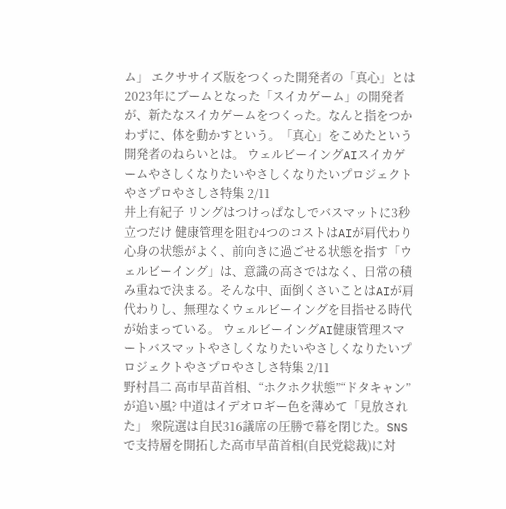ム」 エクササイズ版をつくった開発者の「真心」とは 2023年にブームとなった「スイカゲーム」の開発者が、新たなスイカゲームをつくった。なんと指をつかわずに、体を動かすという。「真心」をこめたという開発者のねらいとは。 ウェルビーイングAIスイカゲームやさしくなりたいやさしくなりたいプロジェクトやさプロやさしさ特集 2/11
井上有紀子 リングはつけっぱなしでバスマットに3秒立つだけ 健康管理を阻む4つのコストはAIが肩代わり 心身の状態がよく、前向きに過ごせる状態を指す「ウェルビーイング」は、意識の高さではなく、日常の積み重ねで決まる。そんな中、面倒くさいことはAIが肩代わりし、無理なくウェルビーイングを目指せる時代が始まっている。 ウェルビーイングAI健康管理スマートバスマットやさしくなりたいやさしくなりたいプロジェクトやさプロやさしさ特集 2/11
野村昌二 高市早苗首相、“ホクホク状態”“ドタキャン”が追い風? 中道はイデオロギー色を薄めて「見放された」 衆院選は自民316議席の圧勝で幕を閉じた。SNSで支持層を開拓した高市早苗首相(自民党総裁)に対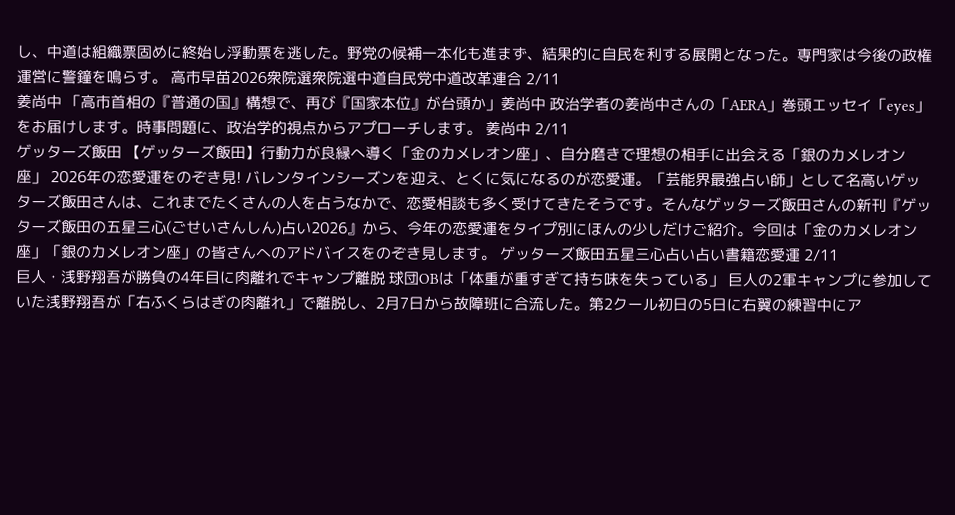し、中道は組織票固めに終始し浮動票を逃した。野党の候補一本化も進まず、結果的に自民を利する展開となった。専門家は今後の政権運営に警鐘を鳴らす。 高市早苗2026衆院選衆院選中道自民党中道改革連合 2/11
姜尚中 「高市首相の『普通の国』構想で、再び『国家本位』が台頭か」姜尚中 政治学者の姜尚中さんの「AERA」巻頭エッセイ「eyes」をお届けします。時事問題に、政治学的視点からアプローチします。 姜尚中 2/11
ゲッターズ飯田 【ゲッターズ飯田】行動力が良縁へ導く「金のカメレオン座」、自分磨きで理想の相手に出会える「銀のカメレオン座」 2026年の恋愛運をのぞき見! バレンタインシーズンを迎え、とくに気になるのが恋愛運。「芸能界最強占い師」として名高いゲッターズ飯田さんは、これまでたくさんの人を占うなかで、恋愛相談も多く受けてきたそうです。そんなゲッターズ飯田さんの新刊『ゲッターズ飯田の五星三心(ごせいさんしん)占い2026』から、今年の恋愛運をタイプ別にほんの少しだけご紹介。今回は「金のカメレオン座」「銀のカメレオン座」の皆さんへのアドバイスをのぞき見します。 ゲッターズ飯田五星三心占い占い書籍恋愛運 2/11
巨人・浅野翔吾が勝負の4年目に肉離れでキャンプ離脱 球団OBは「体重が重すぎて持ち味を失っている」 巨人の2軍キャンプに参加していた浅野翔吾が「右ふくらはぎの肉離れ」で離脱し、2月7日から故障班に合流した。第2クール初日の5日に右翼の練習中にア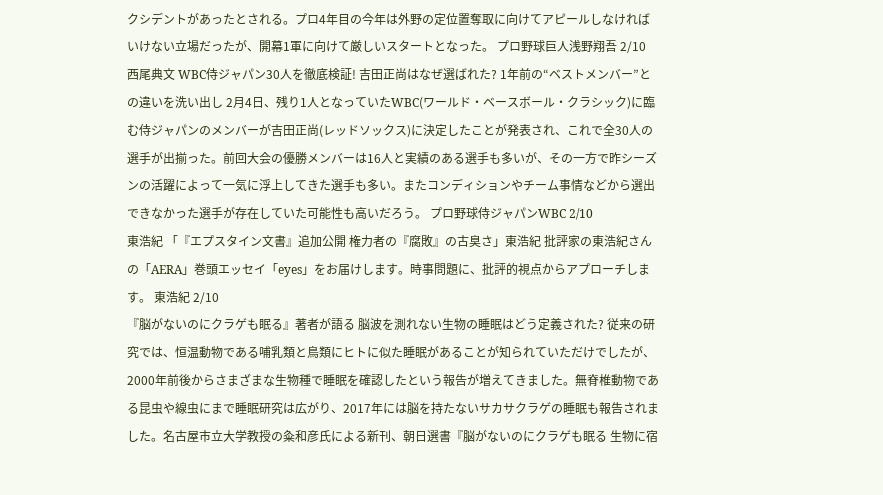クシデントがあったとされる。プロ4年目の今年は外野の定位置奪取に向けてアピールしなければいけない立場だったが、開幕1軍に向けて厳しいスタートとなった。 プロ野球巨人浅野翔吾 2/10
西尾典文 WBC侍ジャパン30人を徹底検証! 吉田正尚はなぜ選ばれた? 1年前の“ベストメンバー”との違いを洗い出し 2月4日、残り1人となっていたWBC(ワールド・ベースボール・クラシック)に臨む侍ジャパンのメンバーが吉田正尚(レッドソックス)に決定したことが発表され、これで全30人の選手が出揃った。前回大会の優勝メンバーは16人と実績のある選手も多いが、その一方で昨シーズンの活躍によって一気に浮上してきた選手も多い。またコンディションやチーム事情などから選出できなかった選手が存在していた可能性も高いだろう。 プロ野球侍ジャパンWBC 2/10
東浩紀 「『エプスタイン文書』追加公開 権力者の『腐敗』の古臭さ」東浩紀 批評家の東浩紀さんの「AERA」巻頭エッセイ「eyes」をお届けします。時事問題に、批評的視点からアプローチします。 東浩紀 2/10
『脳がないのにクラゲも眠る』著者が語る 脳波を測れない生物の睡眠はどう定義された? 従来の研究では、恒温動物である哺乳類と鳥類にヒトに似た睡眠があることが知られていただけでしたが、2000年前後からさまざまな生物種で睡眠を確認したという報告が増えてきました。無脊椎動物である昆虫や線虫にまで睡眠研究は広がり、2017年には脳を持たないサカサクラゲの睡眠も報告されました。名古屋市立大学教授の粂和彦氏による新刊、朝日選書『脳がないのにクラゲも眠る 生物に宿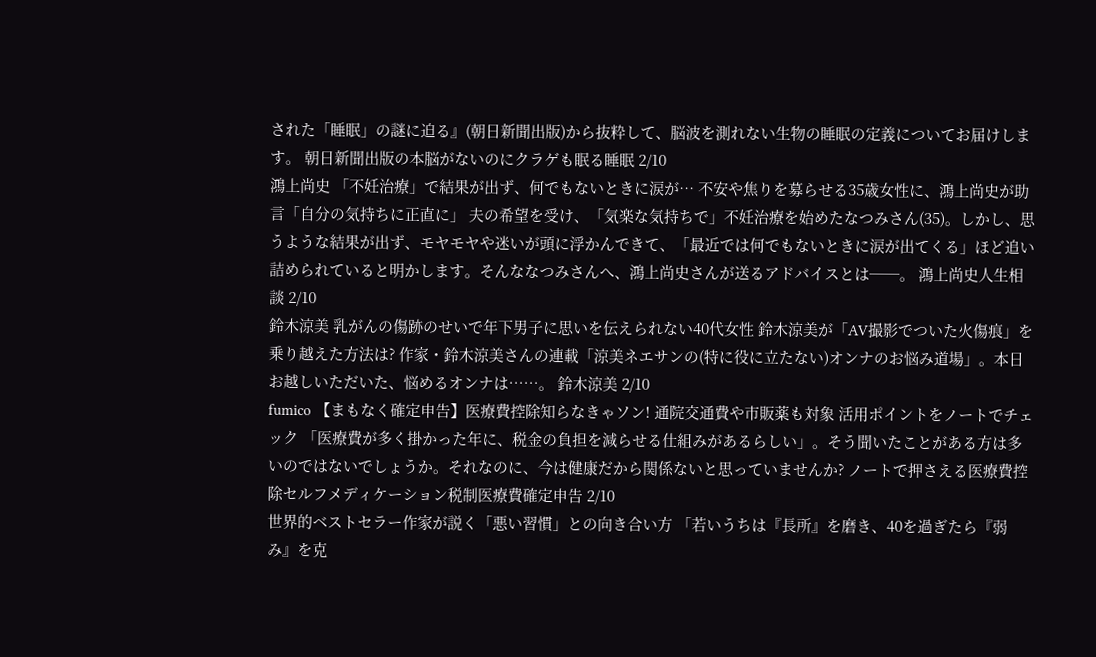された「睡眠」の謎に迫る』(朝日新聞出版)から抜粋して、脳波を測れない生物の睡眠の定義についてお届けします。 朝日新聞出版の本脳がないのにクラゲも眠る睡眠 2/10
鴻上尚史 「不妊治療」で結果が出ず、何でもないときに涙が… 不安や焦りを募らせる35歳女性に、鴻上尚史が助言「自分の気持ちに正直に」 夫の希望を受け、「気楽な気持ちで」不妊治療を始めたなつみさん(35)。しかし、思うような結果が出ず、モヤモヤや迷いが頭に浮かんできて、「最近では何でもないときに涙が出てくる」ほど追い詰められていると明かします。そんななつみさんへ、鴻上尚史さんが送るアドバイスとは──。 鴻上尚史人生相談 2/10
鈴木涼美 乳がんの傷跡のせいで年下男子に思いを伝えられない40代女性 鈴木涼美が「AV撮影でついた火傷痕」を乗り越えた方法は? 作家・鈴木涼美さんの連載「涼美ネエサンの(特に役に立たない)オンナのお悩み道場」。本日お越しいただいた、悩めるオンナは……。 鈴木涼美 2/10
fumico 【まもなく確定申告】医療費控除知らなきゃソン! 通院交通費や市販薬も対象 活用ポイントをノートでチェック 「医療費が多く掛かった年に、税金の負担を減らせる仕組みがあるらしい」。そう聞いたことがある方は多いのではないでしょうか。それなのに、今は健康だから関係ないと思っていませんか? ノートで押さえる医療費控除セルフメディケーション税制医療費確定申告 2/10
世界的ベストセラー作家が説く「悪い習慣」との向き合い方 「若いうちは『長所』を磨き、40を過ぎたら『弱み』を克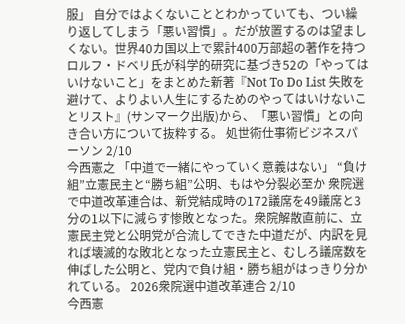服」 自分ではよくないこととわかっていても、つい繰り返してしまう「悪い習慣」。だが放置するのは望ましくない。世界40カ国以上で累計400万部超の著作を持つロルフ・ドベリ氏が科学的研究に基づき52の「やってはいけないこと」をまとめた新著『Not To Do List 失敗を避けて、よりよい人生にするためのやってはいけないことリスト』(サンマーク出版)から、「悪い習慣」との向き合い方について抜粋する。 処世術仕事術ビジネスパーソン 2/10
今西憲之 「中道で一緒にやっていく意義はない」 “負け組”立憲民主と“勝ち組”公明、もはや分裂必至か 衆院選で中道改革連合は、新党結成時の172議席を49議席と3分の1以下に減らす惨敗となった。衆院解散直前に、立憲民主党と公明党が合流してできた中道だが、内訳を見れば壊滅的な敗北となった立憲民主と、むしろ議席数を伸ばした公明と、党内で負け組・勝ち組がはっきり分かれている。 2026衆院選中道改革連合 2/10
今西憲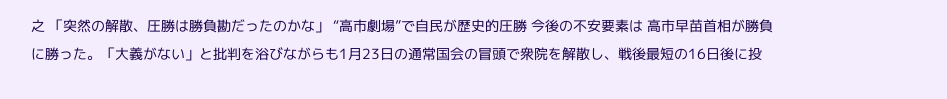之 「突然の解散、圧勝は勝負勘だったのかな」 “高市劇場”で自民が歴史的圧勝 今後の不安要素は 高市早苗首相が勝負に勝った。「大義がない」と批判を浴びながらも1月23日の通常国会の冒頭で衆院を解散し、戦後最短の16日後に投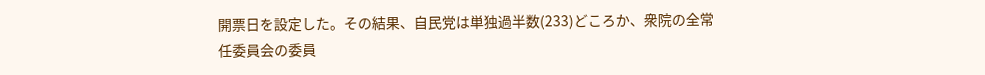開票日を設定した。その結果、自民党は単独過半数(233)どころか、衆院の全常任委員会の委員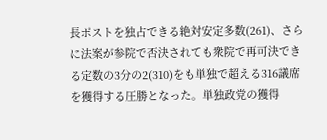長ポストを独占できる絶対安定多数(261)、さらに法案が参院で否決されても衆院で再可決できる定数の3分の2(310)をも単独で超える316議席を獲得する圧勝となった。単独政党の獲得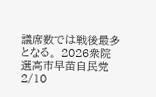議席数では戦後最多となる。 2026衆院選高市早苗自民党 2/10